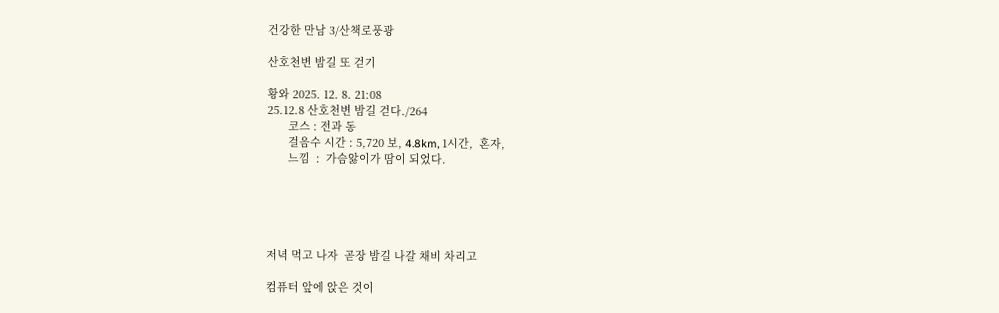건강한 만남 3/산책로풍광

산호천변 밤길 또 걷기

황와 2025. 12. 8. 21:08
25.12.8 산호천변 밤길 걷다./264
       코스 : 전과 동
       걸음수 시간 : 5,720 보, 4.8km, 1시간,  혼자,
       느낌  :  가슴앓이가 땀이 되었다.





저녁 먹고 나자  곧장 밤길 나갈 채비 차리고

컴퓨터 앞에 앉은 것이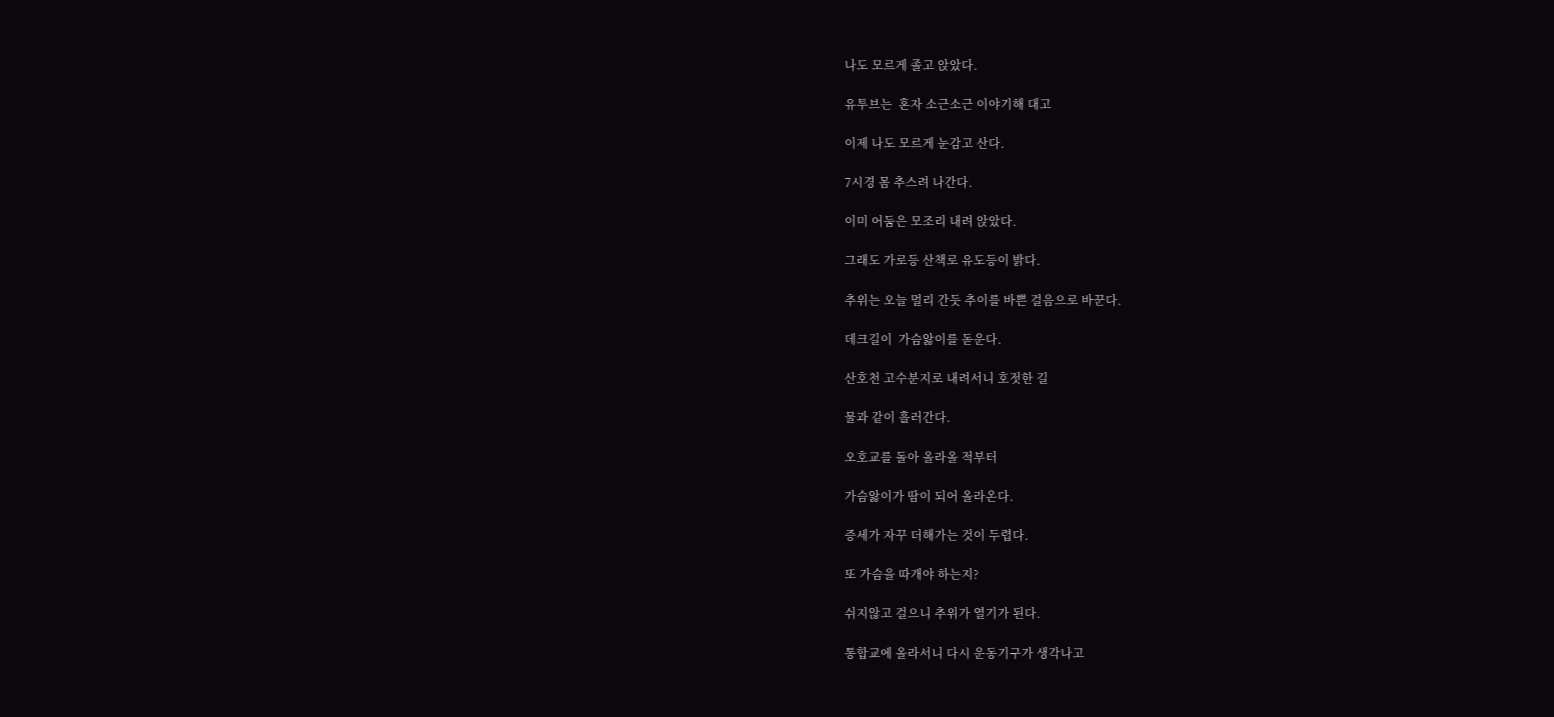나도 모르게 졸고 앉았다.

유투브는  혼자 소근소근 이야기해 대고

이제 나도 모르게 눈감고 산다.

7시경 몸 추스려 나간다.

이미 어둠은 모조리 내려 앉았다.

그래도 가로등 산책로 유도등이 밝다.

추위는 오늘 멀리 간듯 추이를 바쁜 걸음으로 바꾼다.

데크길이  가슴앓이를 돋운다.

산호천 고수분지로 내려서니 호젓한 길

물과 같이 흘러간다.

오호교를 돌아 올라올 적부터

가슴앓이가 땀이 되어 올라온다.

증세가 자꾸 더해가는 것이 두렵다.

또 가슴을 따개야 하는지?

쉬지않고 걸으니 추위가 열기가 된다.

통합교에 올라서니 다시 운동기구가 생각나고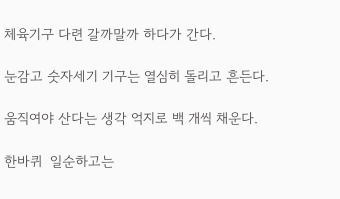체육기구 다련 갈까말까 하다가 간다.

눈감고 숫자세기 기구는 열심히 돌리고 흔든다.

움직여야 산다는 생각 억지로 백 개씩 채운다.

한바퀴  일순하고는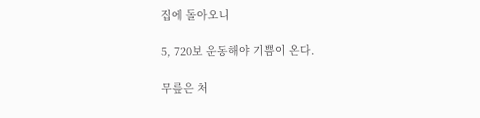집에 돌아오니

5, 720보 운동해야 기쁨이 온다.

무릎은 처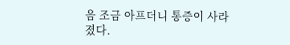음 조금 아프더니 통증이 사라졌다.